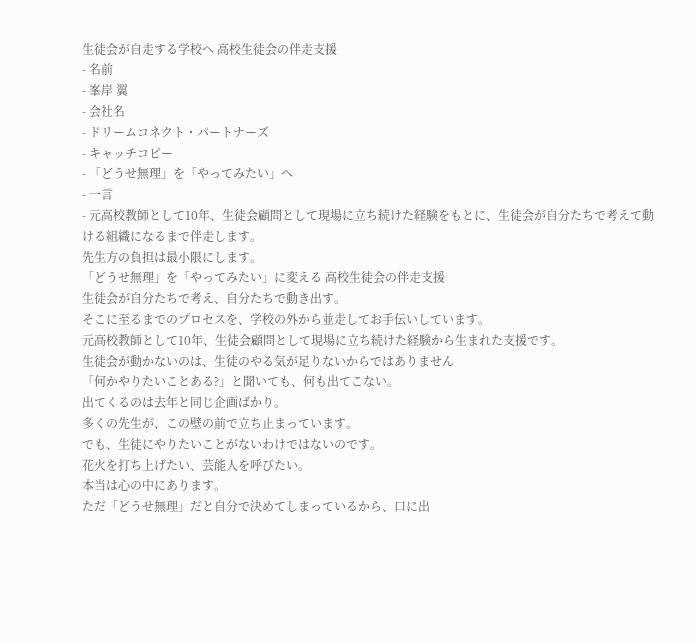生徒会が自走する学校へ 高校生徒会の伴走支援
- 名前
- 峯岸 翼
- 会社名
- ドリームコネクト・パートナーズ
- キャッチコピー
- 「どうせ無理」を「やってみたい」へ
- 一言
- 元高校教師として10年、生徒会顧問として現場に立ち続けた経験をもとに、生徒会が自分たちで考えて動ける組織になるまで伴走します。
先生方の負担は最小限にします。
「どうせ無理」を「やってみたい」に変える 高校生徒会の伴走支援
生徒会が自分たちで考え、自分たちで動き出す。
そこに至るまでのプロセスを、学校の外から並走してお手伝いしています。
元高校教師として10年、生徒会顧問として現場に立ち続けた経験から生まれた支援です。
生徒会が動かないのは、生徒のやる気が足りないからではありません
「何かやりたいことある?」と聞いても、何も出てこない。
出てくるのは去年と同じ企画ばかり。
多くの先生が、この壁の前で立ち止まっています。
でも、生徒にやりたいことがないわけではないのです。
花火を打ち上げたい、芸能人を呼びたい。
本当は心の中にあります。
ただ「どうせ無理」だと自分で決めてしまっているから、口に出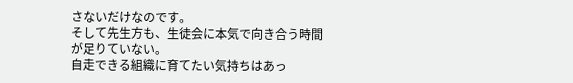さないだけなのです。
そして先生方も、生徒会に本気で向き合う時間が足りていない。
自走できる組織に育てたい気持ちはあっ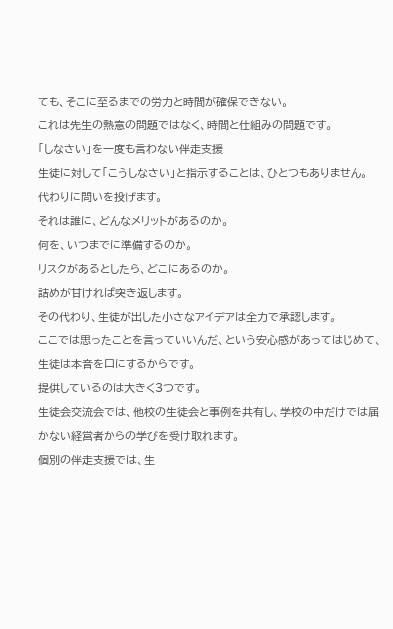ても、そこに至るまでの労力と時間が確保できない。
これは先生の熱意の問題ではなく、時間と仕組みの問題です。
「しなさい」を一度も言わない伴走支援
生徒に対して「こうしなさい」と指示することは、ひとつもありません。
代わりに問いを投げます。
それは誰に、どんなメリットがあるのか。
何を、いつまでに準備するのか。
リスクがあるとしたら、どこにあるのか。
詰めが甘ければ突き返します。
その代わり、生徒が出した小さなアイデアは全力で承認します。
ここでは思ったことを言っていいんだ、という安心感があってはじめて、生徒は本音を口にするからです。
提供しているのは大きく3つです。
生徒会交流会では、他校の生徒会と事例を共有し、学校の中だけでは届かない経営者からの学びを受け取れます。
個別の伴走支援では、生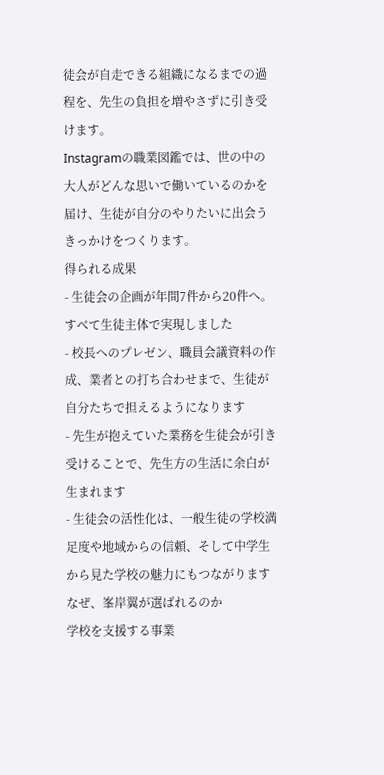徒会が自走できる組織になるまでの過程を、先生の負担を増やさずに引き受けます。
Instagramの職業図鑑では、世の中の大人がどんな思いで働いているのかを届け、生徒が自分のやりたいに出会うきっかけをつくります。
得られる成果
- 生徒会の企画が年間7件から20件へ。すべて生徒主体で実現しました
- 校長へのプレゼン、職員会議資料の作成、業者との打ち合わせまで、生徒が自分たちで担えるようになります
- 先生が抱えていた業務を生徒会が引き受けることで、先生方の生活に余白が生まれます
- 生徒会の活性化は、一般生徒の学校満足度や地域からの信頼、そして中学生から見た学校の魅力にもつながります
なぜ、峯岸翼が選ばれるのか
学校を支援する事業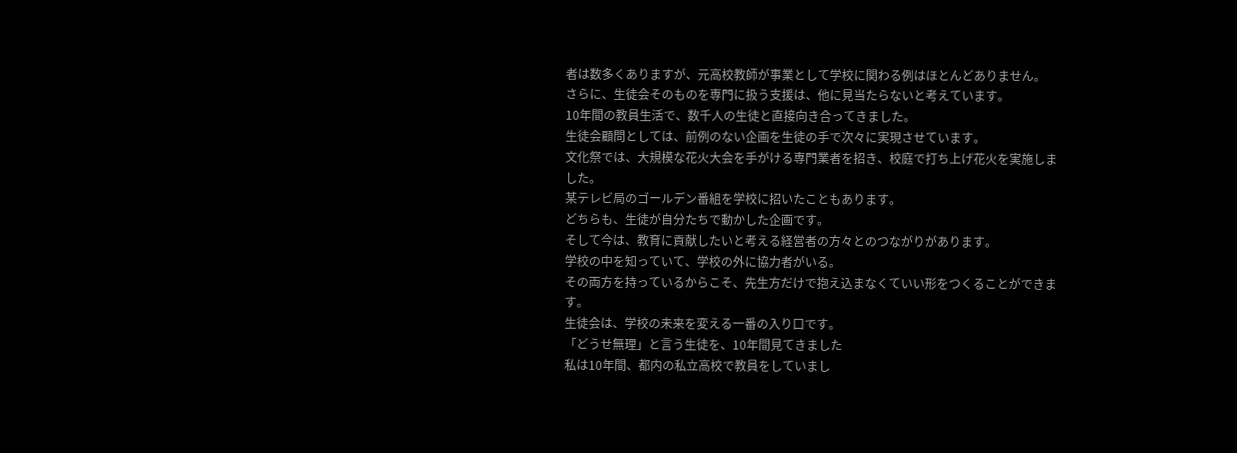者は数多くありますが、元高校教師が事業として学校に関わる例はほとんどありません。
さらに、生徒会そのものを専門に扱う支援は、他に見当たらないと考えています。
10年間の教員生活で、数千人の生徒と直接向き合ってきました。
生徒会顧問としては、前例のない企画を生徒の手で次々に実現させています。
文化祭では、大規模な花火大会を手がける専門業者を招き、校庭で打ち上げ花火を実施しました。
某テレビ局のゴールデン番組を学校に招いたこともあります。
どちらも、生徒が自分たちで動かした企画です。
そして今は、教育に貢献したいと考える経営者の方々とのつながりがあります。
学校の中を知っていて、学校の外に協力者がいる。
その両方を持っているからこそ、先生方だけで抱え込まなくていい形をつくることができます。
生徒会は、学校の未来を変える一番の入り口です。
「どうせ無理」と言う生徒を、10年間見てきました
私は10年間、都内の私立高校で教員をしていまし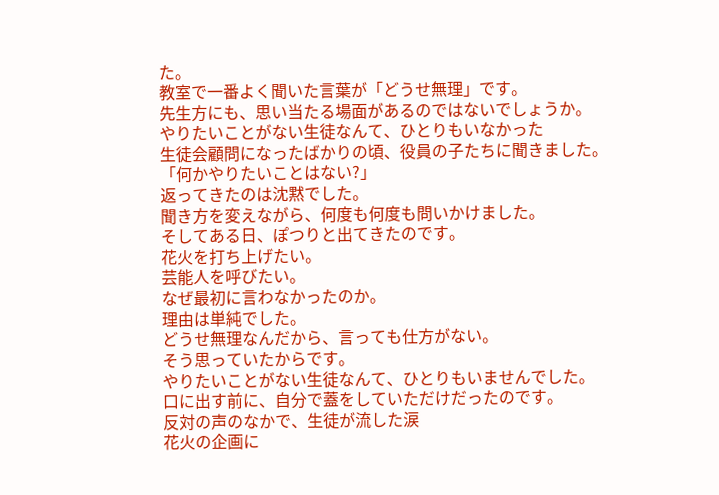た。
教室で一番よく聞いた言葉が「どうせ無理」です。
先生方にも、思い当たる場面があるのではないでしょうか。
やりたいことがない生徒なんて、ひとりもいなかった
生徒会顧問になったばかりの頃、役員の子たちに聞きました。
「何かやりたいことはない?」
返ってきたのは沈黙でした。
聞き方を変えながら、何度も何度も問いかけました。
そしてある日、ぽつりと出てきたのです。
花火を打ち上げたい。
芸能人を呼びたい。
なぜ最初に言わなかったのか。
理由は単純でした。
どうせ無理なんだから、言っても仕方がない。
そう思っていたからです。
やりたいことがない生徒なんて、ひとりもいませんでした。
口に出す前に、自分で蓋をしていただけだったのです。
反対の声のなかで、生徒が流した涙
花火の企画に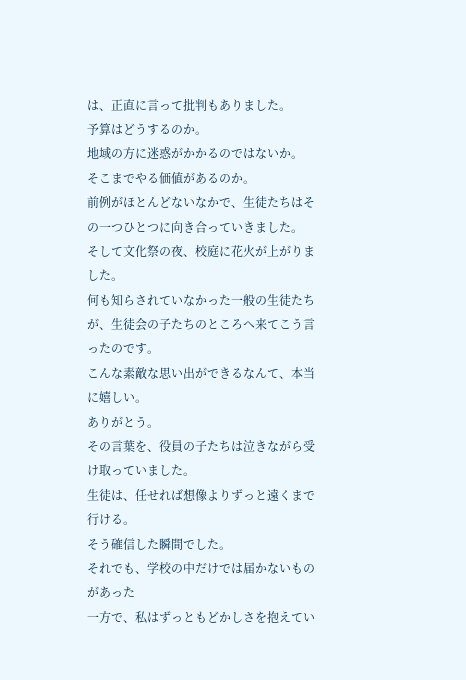は、正直に言って批判もありました。
予算はどうするのか。
地域の方に迷惑がかかるのではないか。
そこまでやる価値があるのか。
前例がほとんどないなかで、生徒たちはその一つひとつに向き合っていきました。
そして文化祭の夜、校庭に花火が上がりました。
何も知らされていなかった一般の生徒たちが、生徒会の子たちのところへ来てこう言ったのです。
こんな素敵な思い出ができるなんて、本当に嬉しい。
ありがとう。
その言葉を、役員の子たちは泣きながら受け取っていました。
生徒は、任せれば想像よりずっと遠くまで行ける。
そう確信した瞬間でした。
それでも、学校の中だけでは届かないものがあった
一方で、私はずっともどかしさを抱えてい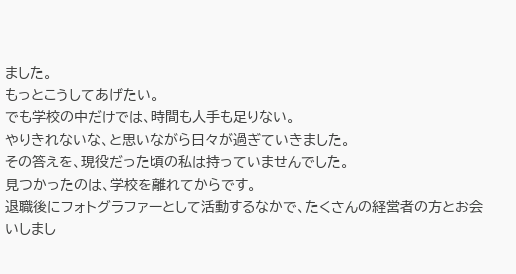ました。
もっとこうしてあげたい。
でも学校の中だけでは、時間も人手も足りない。
やりきれないな、と思いながら日々が過ぎていきました。
その答えを、現役だった頃の私は持っていませんでした。
見つかったのは、学校を離れてからです。
退職後にフォトグラファーとして活動するなかで、たくさんの経営者の方とお会いしまし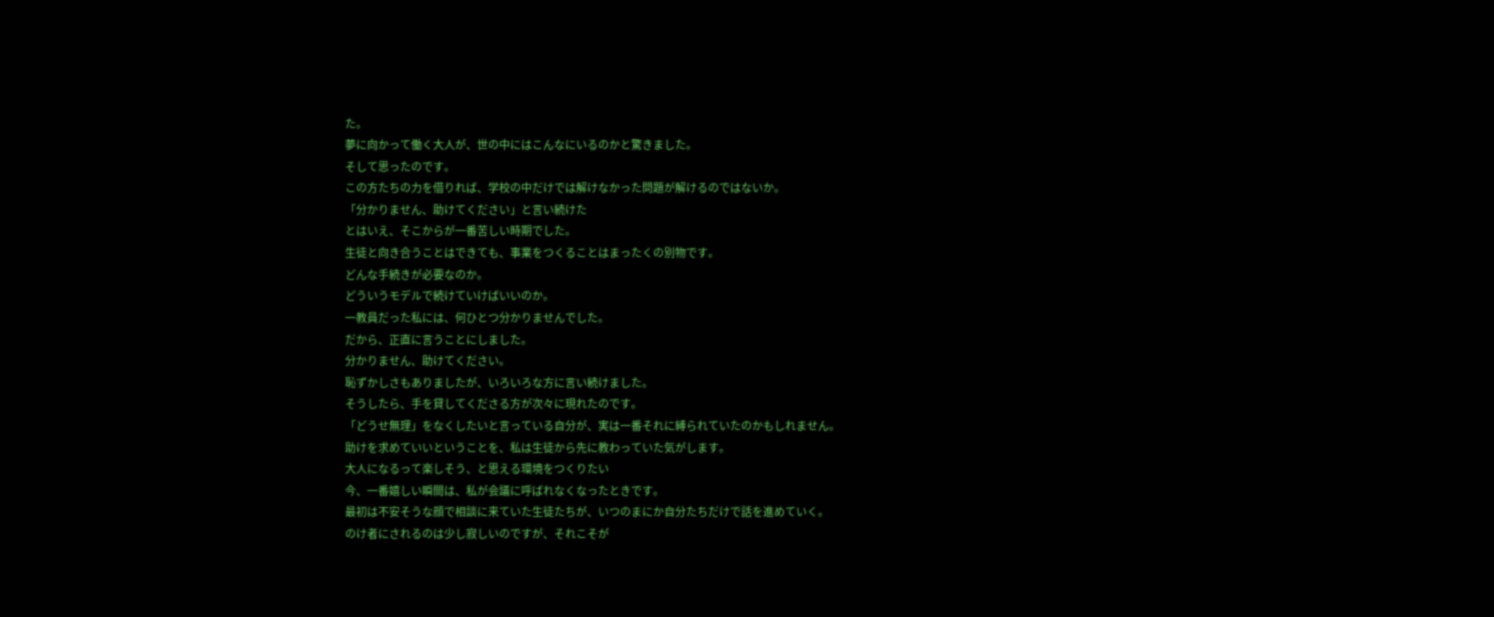た。
夢に向かって働く大人が、世の中にはこんなにいるのかと驚きました。
そして思ったのです。
この方たちの力を借りれば、学校の中だけでは解けなかった問題が解けるのではないか。
「分かりません、助けてください」と言い続けた
とはいえ、そこからが一番苦しい時期でした。
生徒と向き合うことはできても、事業をつくることはまったくの別物です。
どんな手続きが必要なのか。
どういうモデルで続けていけばいいのか。
一教員だった私には、何ひとつ分かりませんでした。
だから、正直に言うことにしました。
分かりません、助けてください。
恥ずかしさもありましたが、いろいろな方に言い続けました。
そうしたら、手を貸してくださる方が次々に現れたのです。
「どうせ無理」をなくしたいと言っている自分が、実は一番それに縛られていたのかもしれません。
助けを求めていいということを、私は生徒から先に教わっていた気がします。
大人になるって楽しそう、と思える環境をつくりたい
今、一番嬉しい瞬間は、私が会議に呼ばれなくなったときです。
最初は不安そうな顔で相談に来ていた生徒たちが、いつのまにか自分たちだけで話を進めていく。
のけ者にされるのは少し寂しいのですが、それこそが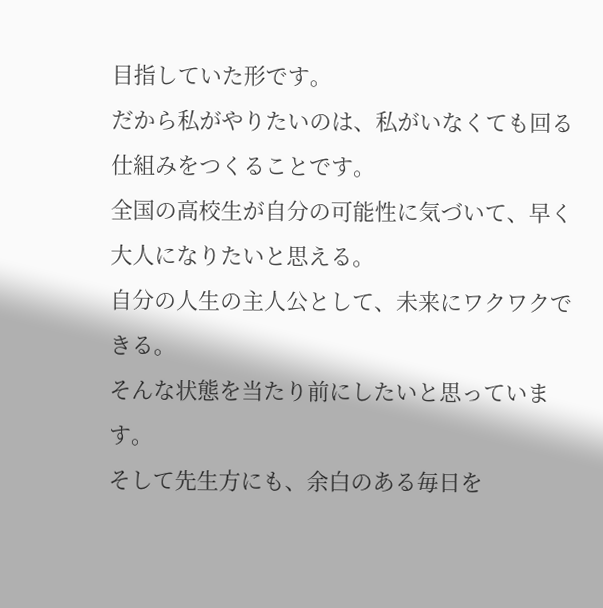目指していた形です。
だから私がやりたいのは、私がいなくても回る仕組みをつくることです。
全国の高校生が自分の可能性に気づいて、早く大人になりたいと思える。
自分の人生の主人公として、未来にワクワクできる。
そんな状態を当たり前にしたいと思っています。
そして先生方にも、余白のある毎日を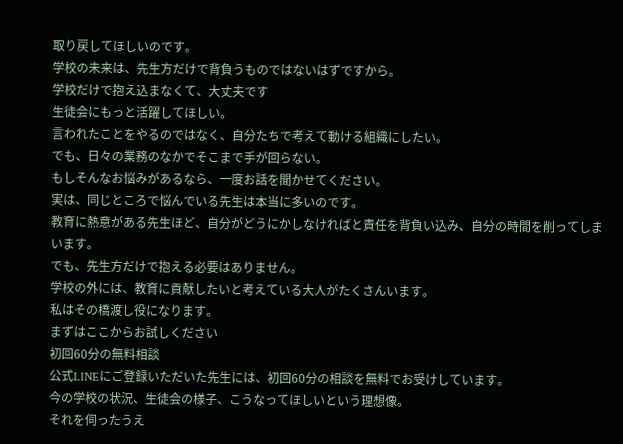取り戻してほしいのです。
学校の未来は、先生方だけで背負うものではないはずですから。
学校だけで抱え込まなくて、大丈夫です
生徒会にもっと活躍してほしい。
言われたことをやるのではなく、自分たちで考えて動ける組織にしたい。
でも、日々の業務のなかでそこまで手が回らない。
もしそんなお悩みがあるなら、一度お話を聞かせてください。
実は、同じところで悩んでいる先生は本当に多いのです。
教育に熱意がある先生ほど、自分がどうにかしなければと責任を背負い込み、自分の時間を削ってしまいます。
でも、先生方だけで抱える必要はありません。
学校の外には、教育に貢献したいと考えている大人がたくさんいます。
私はその橋渡し役になります。
まずはここからお試しください
初回60分の無料相談
公式LINEにご登録いただいた先生には、初回60分の相談を無料でお受けしています。
今の学校の状況、生徒会の様子、こうなってほしいという理想像。
それを伺ったうえ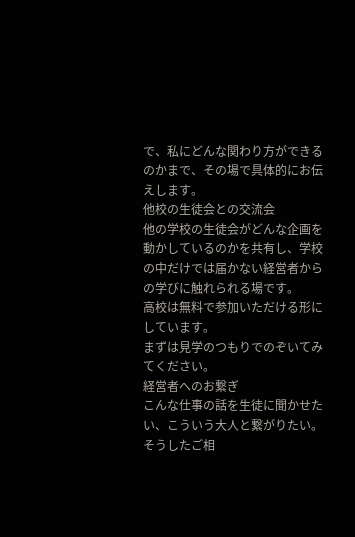で、私にどんな関わり方ができるのかまで、その場で具体的にお伝えします。
他校の生徒会との交流会
他の学校の生徒会がどんな企画を動かしているのかを共有し、学校の中だけでは届かない経営者からの学びに触れられる場です。
高校は無料で参加いただける形にしています。
まずは見学のつもりでのぞいてみてください。
経営者へのお繋ぎ
こんな仕事の話を生徒に聞かせたい、こういう大人と繋がりたい。
そうしたご相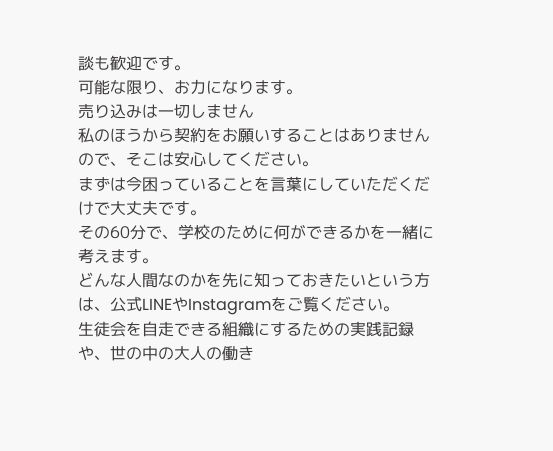談も歓迎です。
可能な限り、お力になります。
売り込みは一切しません
私のほうから契約をお願いすることはありませんので、そこは安心してください。
まずは今困っていることを言葉にしていただくだけで大丈夫です。
その60分で、学校のために何ができるかを一緒に考えます。
どんな人間なのかを先に知っておきたいという方は、公式LINEやInstagramをご覧ください。
生徒会を自走できる組織にするための実践記録や、世の中の大人の働き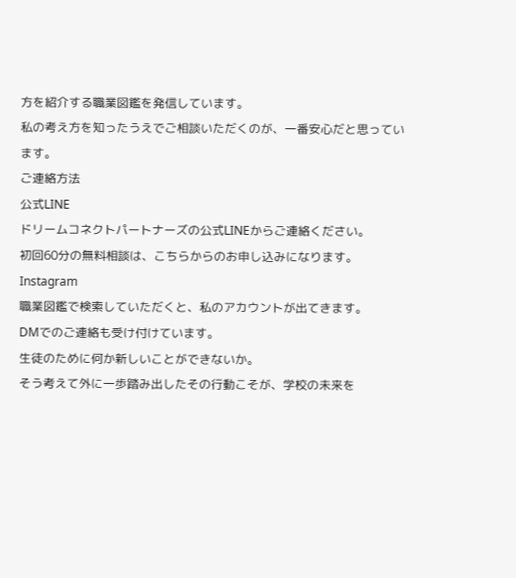方を紹介する職業図鑑を発信しています。
私の考え方を知ったうえでご相談いただくのが、一番安心だと思っています。
ご連絡方法
公式LINE
ドリームコネクトパートナーズの公式LINEからご連絡ください。
初回60分の無料相談は、こちらからのお申し込みになります。
Instagram
職業図鑑で検索していただくと、私のアカウントが出てきます。
DMでのご連絡も受け付けています。
生徒のために何か新しいことができないか。
そう考えて外に一歩踏み出したその行動こそが、学校の未来を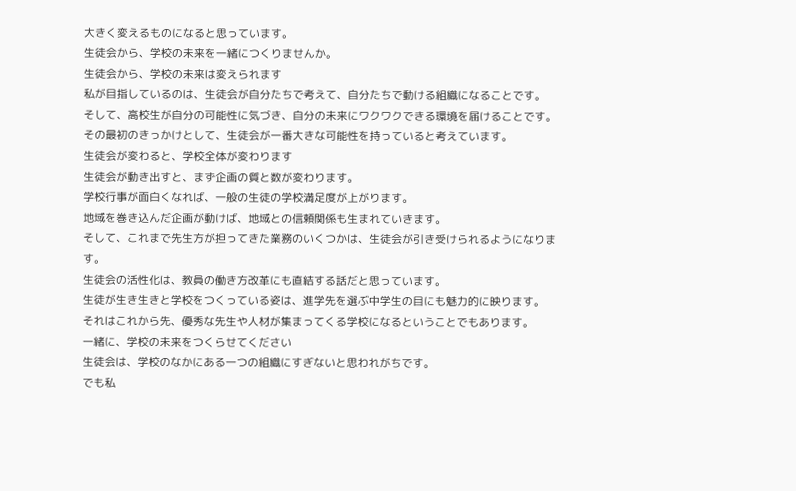大きく変えるものになると思っています。
生徒会から、学校の未来を一緒につくりませんか。
生徒会から、学校の未来は変えられます
私が目指しているのは、生徒会が自分たちで考えて、自分たちで動ける組織になることです。
そして、高校生が自分の可能性に気づき、自分の未来にワクワクできる環境を届けることです。
その最初のきっかけとして、生徒会が一番大きな可能性を持っていると考えています。
生徒会が変わると、学校全体が変わります
生徒会が動き出すと、まず企画の質と数が変わります。
学校行事が面白くなれば、一般の生徒の学校満足度が上がります。
地域を巻き込んだ企画が動けば、地域との信頼関係も生まれていきます。
そして、これまで先生方が担ってきた業務のいくつかは、生徒会が引き受けられるようになります。
生徒会の活性化は、教員の働き方改革にも直結する話だと思っています。
生徒が生き生きと学校をつくっている姿は、進学先を選ぶ中学生の目にも魅力的に映ります。
それはこれから先、優秀な先生や人材が集まってくる学校になるということでもあります。
一緒に、学校の未来をつくらせてください
生徒会は、学校のなかにある一つの組織にすぎないと思われがちです。
でも私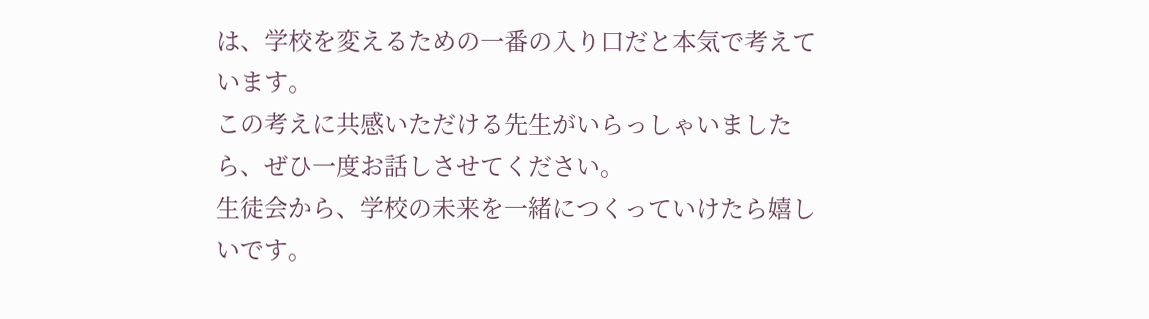は、学校を変えるための一番の入り口だと本気で考えています。
この考えに共感いただける先生がいらっしゃいましたら、ぜひ一度お話しさせてください。
生徒会から、学校の未来を一緒につくっていけたら嬉しいです。